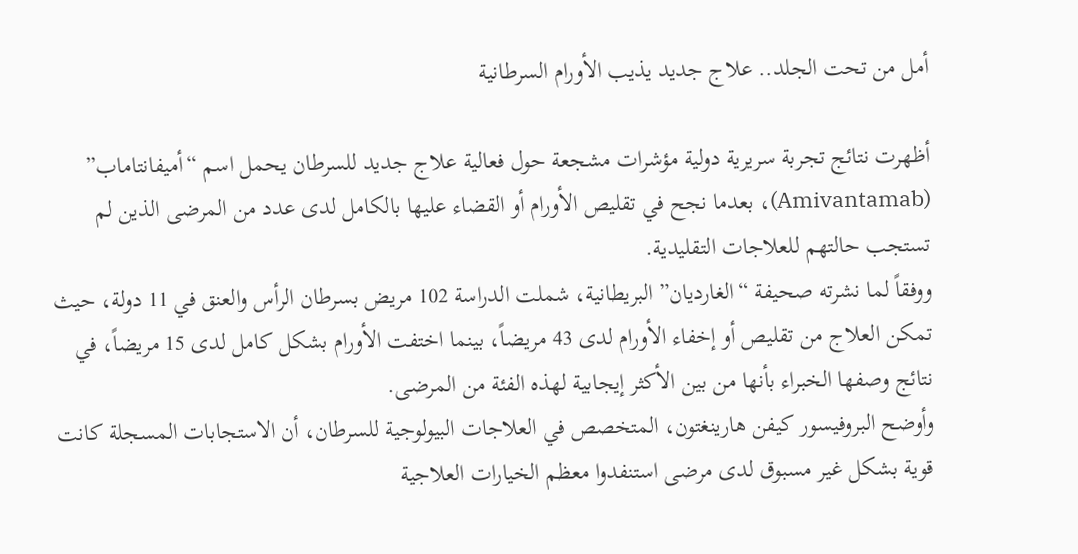أمل من تحت الجلد.. علاج جديد يذيب الأورام السرطانية

أظهرت نتائج تجربة سريرية دولية مؤشرات مشجعة حول فعالية علاج جديد للسرطان يحمل اسم “أميفانتاماب” (Amivantamab)، بعدما نجح في تقليص الأورام أو القضاء عليها بالكامل لدى عدد من المرضى الذين لم تستجب حالتهم للعلاجات التقليدية.
ووفقاً لما نشرته صحيفة “الغارديان” البريطانية، شملت الدراسة 102 مريض بسرطان الرأس والعنق في 11 دولة، حيث تمكن العلاج من تقليص أو إخفاء الأورام لدى 43 مريضاً، بينما اختفت الأورام بشكل كامل لدى 15 مريضاً، في نتائج وصفها الخبراء بأنها من بين الأكثر إيجابية لهذه الفئة من المرضى.
وأوضح البروفيسور كيفن هارينغتون، المتخصص في العلاجات البيولوجية للسرطان، أن الاستجابات المسجلة كانت قوية بشكل غير مسبوق لدى مرضى استنفدوا معظم الخيارات العلاجية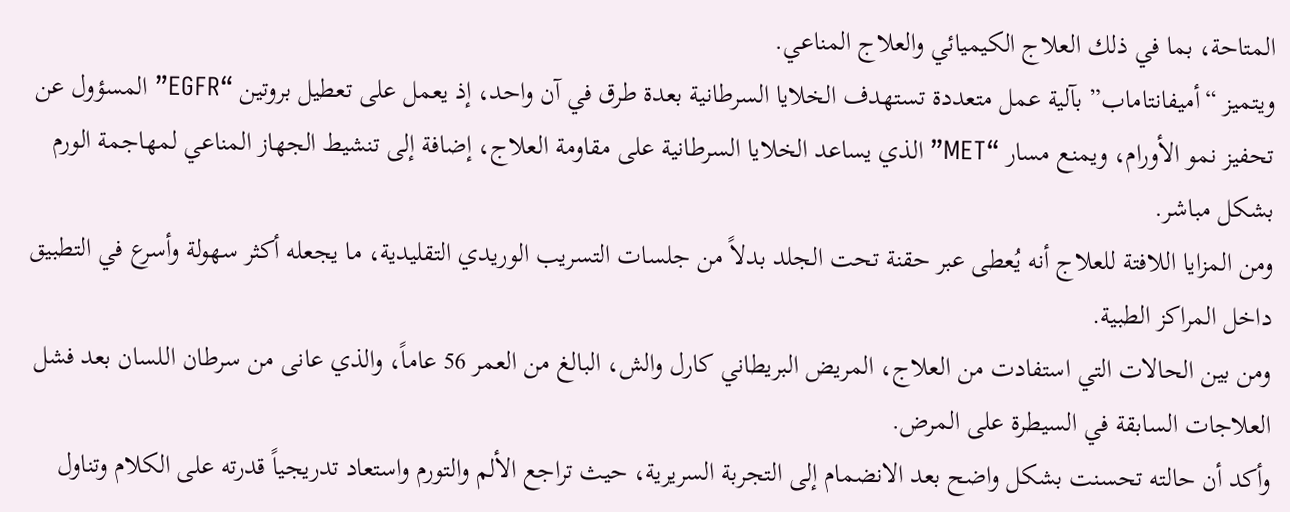المتاحة، بما في ذلك العلاج الكيميائي والعلاج المناعي.
ويتميز “أميفانتاماب” بآلية عمل متعددة تستهدف الخلايا السرطانية بعدة طرق في آن واحد، إذ يعمل على تعطيل بروتين “EGFR” المسؤول عن تحفيز نمو الأورام، ويمنع مسار “MET” الذي يساعد الخلايا السرطانية على مقاومة العلاج، إضافة إلى تنشيط الجهاز المناعي لمهاجمة الورم بشكل مباشر.
ومن المزايا اللافتة للعلاج أنه يُعطى عبر حقنة تحت الجلد بدلاً من جلسات التسريب الوريدي التقليدية، ما يجعله أكثر سهولة وأسرع في التطبيق داخل المراكز الطبية.
ومن بين الحالات التي استفادت من العلاج، المريض البريطاني كارل والش، البالغ من العمر 56 عاماً، والذي عانى من سرطان اللسان بعد فشل العلاجات السابقة في السيطرة على المرض.
وأكد أن حالته تحسنت بشكل واضح بعد الانضمام إلى التجربة السريرية، حيث تراجع الألم والتورم واستعاد تدريجياً قدرته على الكلام وتناول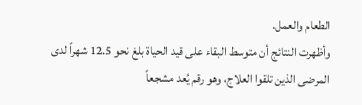الطعام والعمل.
وأظهرت النتائج أن متوسط البقاء على قيد الحياة بلغ نحو 12.5 شهراً لدى المرضى الذين تلقوا العلاج، وهو رقم يُعد مشجعاً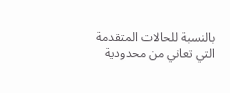بالنسبة للحالات المتقدمة التي تعاني من محدودية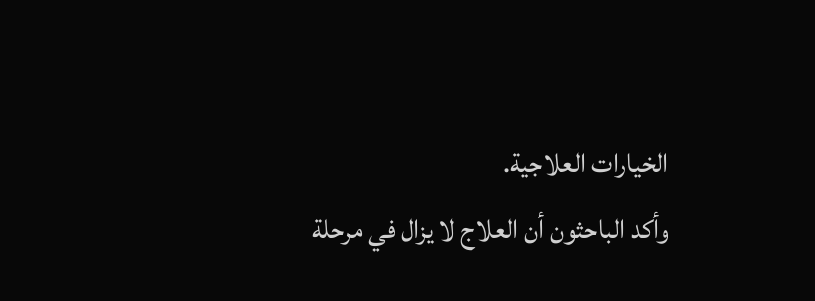الخيارات العلاجية.
وأكد الباحثون أن العلاج لا يزال في مرحلة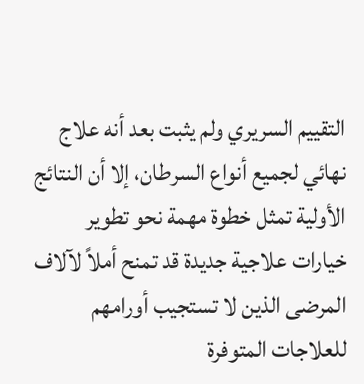التقييم السريري ولم يثبت بعد أنه علاج نهائي لجميع أنواع السرطان، إلا أن النتائج الأولية تمثل خطوة مهمة نحو تطوير خيارات علاجية جديدة قد تمنح أملاً لآلاف المرضى الذين لا تستجيب أورامهم للعلاجات المتوفرة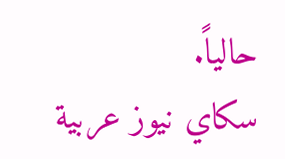حالياً.
سكاي نيوز عربية